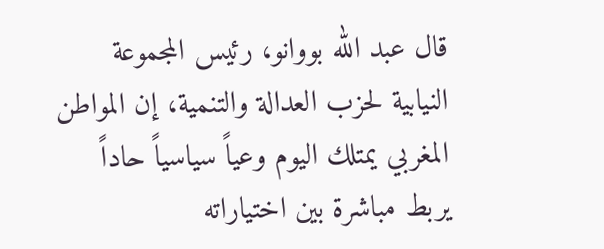قال عبد الله بووانو، رئيس المجموعة النيابية لحزب العدالة والتنمية، إن المواطن المغربي يمتلك اليوم وعياً سياسياً حاداً يربط مباشرة بين اختياراته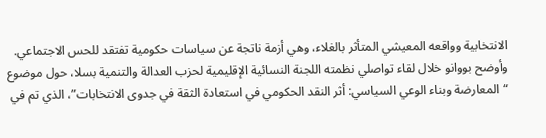الانتخابية وواقعه المعيشي المتأثر بالغلاء، وهي أزمة ناتجة عن سياسات حكومية تفتقد للحس الاجتماعي.
وأوضح بووانو خلال لقاء تواصلي نظمته اللجنة النسائية الإقليمية لحزب العدالة والتنمية بسلا، حول موضوع “المعارضة وبناء الوعي السياسي: أثر النقد الحكومي في استعادة الثقة في جدوى الانتخابات”، الذي تم في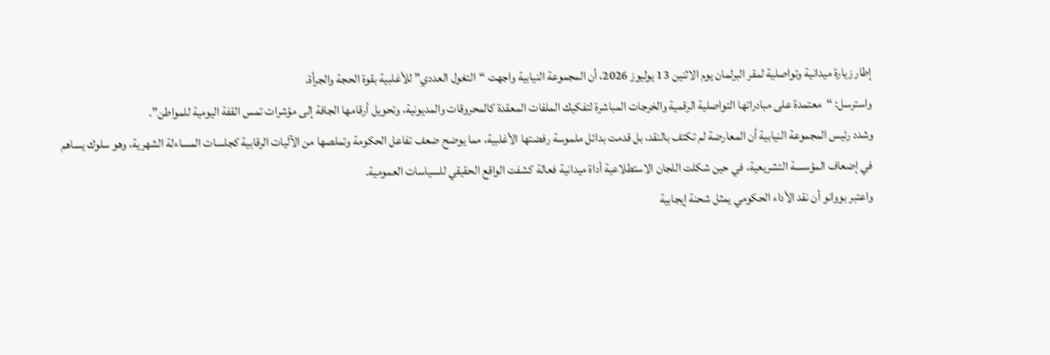إطار زيارة ميدانية وتواصلية لمقر البرلمان يوم الاثنين 13 يوليوز 2026، أن المجموعة النيابية واجهت “التغول العددي” للأغلبية بقوة الحجة والجرأة.
واسترسل: “معتمدة على مبادراتها التواصلية الرقمية والخرجات المباشرة لتفكيك الملفات المعقدة كالمحروقات والمديونية، وتحويل أرقامها الجافة إلى مؤشرات تمس القفة اليومية للمواطن”.
وشدد رئيس المجموعة النيابية أن المعارضة لم تكتف بالنقد، بل قدمت بدائل ملموسة رفضتها الأغلبية، مما يوضح ضعف تفاعل الحكومة وتملصها من الآليات الرقابية كجلسات المساءلة الشهرية، وهو سلوك يساهم في إضعاف المؤسسة التشريعية، في حين شكلت اللجان الاستطلاعية أداة ميدانية فعالة كشفت الواقع الحقيقي للسياسات العمومية.
واعتبر بووانو أن نقد الأداء الحكومي يمثل شحنة إيجابية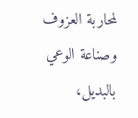لمحاربة العزوف وصناعة الوعي بالبديل،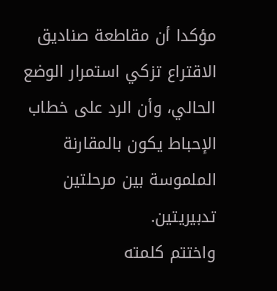مؤكدا أن مقاطعة صناديق الاقتراع تزكي استمرار الوضع الحالي، وأن الرد على خطاب الإحباط يكون بالمقارنة الملموسة بين مرحلتين تدبيريتين.
واختتم كلمته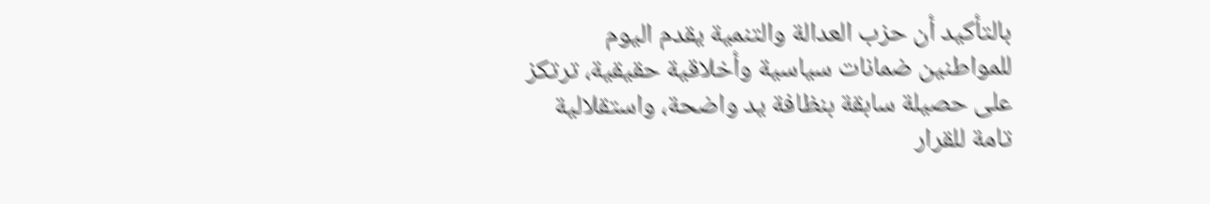بالتأكيد أن حزب العدالة والتنمية يقدم اليوم للمواطنين ضمانات سياسية وأخلاقية حقيقية، ترتكز على حصيلة سابقة بنظافة يد واضحة، واستقلالية تامة للقرار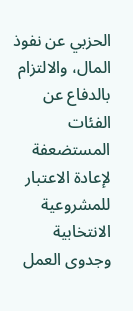الحزبي عن نفوذ المال، والالتزام بالدفاع عن الفئات المستضعفة لإعادة الاعتبار للمشروعية الانتخابية وجدوى العمل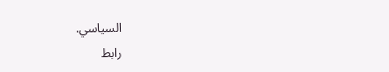السياسي.
رابط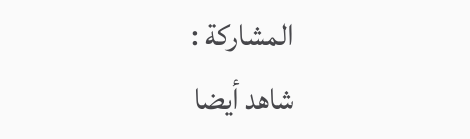المشاركة :
شاهد أيضا